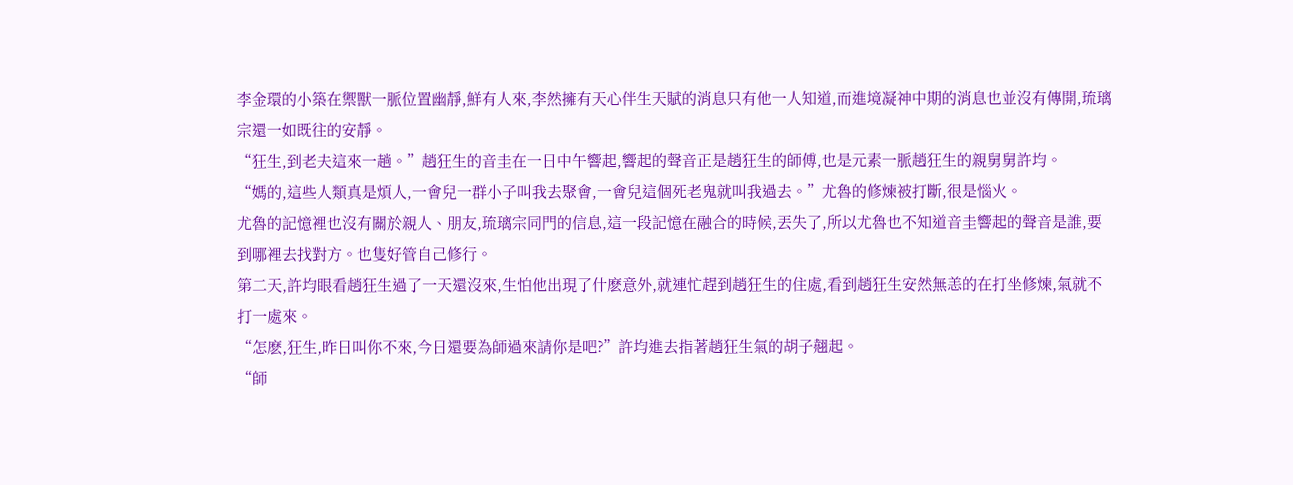李金環的小築在禦獸一脈位置幽靜,鮮有人來,李然擁有天心伴生天賦的消息只有他一人知道,而進境凝神中期的消息也並沒有傳開,琉璃宗還一如既往的安靜。
“狂生,到老夫這來一趟。”趙狂生的音圭在一日中午響起,響起的聲音正是趙狂生的師傅,也是元素一脈趙狂生的親舅舅許均。
“媽的,這些人類真是煩人,一會兒一群小子叫我去聚會,一會兒這個死老鬼就叫我過去。”尤魯的修煉被打斷,很是惱火。
尤魯的記憶裡也沒有關於親人、朋友,琉璃宗同門的信息,這一段記憶在融合的時候,丟失了,所以尤魯也不知道音圭響起的聲音是誰,要到哪裡去找對方。也隻好管自己修行。
第二天,許均眼看趙狂生過了一天還沒來,生怕他出現了什麽意外,就連忙趕到趙狂生的住處,看到趙狂生安然無恙的在打坐修煉,氣就不打一處來。
“怎麽,狂生,昨日叫你不來,今日還要為師過來請你是吧?”許均進去指著趙狂生氣的胡子翹起。
“師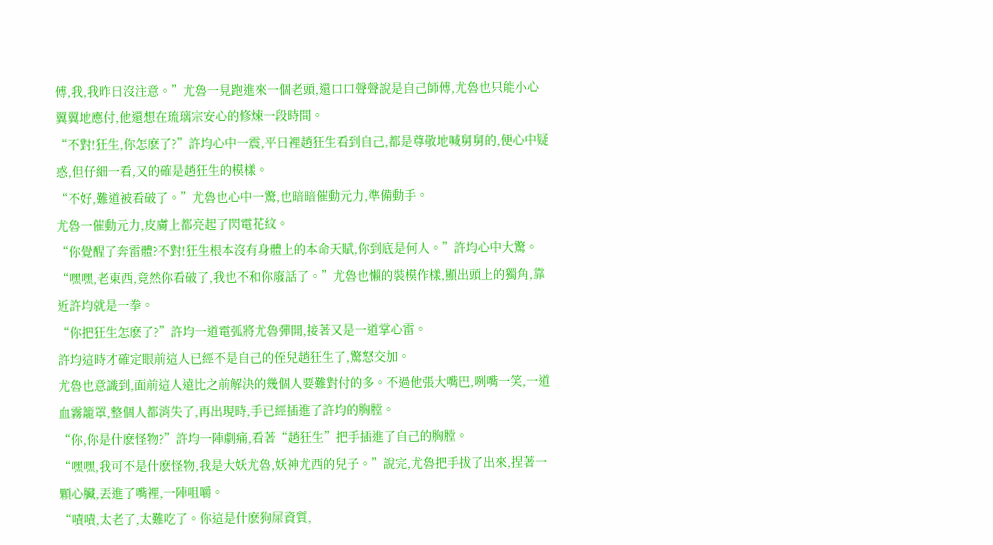傅,我,我昨日沒注意。”尤魯一見跑進來一個老頭,還口口聲聲說是自己師傅,尤魯也只能小心翼翼地應付,他還想在琉璃宗安心的修煉一段時間。
“不對!狂生,你怎麽了?”許均心中一震,平日裡趙狂生看到自己,都是尊敬地喊舅舅的,便心中疑惑,但仔細一看,又的確是趙狂生的模樣。
“不好,難道被看破了。”尤魯也心中一驚,也暗暗催動元力,準備動手。
尤魯一催動元力,皮膚上都亮起了閃電花紋。
“你覺醒了奔雷體?不對!狂生根本沒有身體上的本命天賦,你到底是何人。”許均心中大驚。
“嘿嘿,老東西,竟然你看破了,我也不和你廢話了。”尤魯也懶的裝模作樣,顯出頭上的獨角,靠近許均就是一拳。
“你把狂生怎麽了?”許均一道電弧將尤魯彈開,接著又是一道掌心雷。
許均這時才確定眼前這人已經不是自己的侄兒趙狂生了,驚怒交加。
尤魯也意識到,面前這人遠比之前解決的幾個人要難對付的多。不過他張大嘴巴,咧嘴一笑,一道血霧籠罩,整個人都消失了,再出現時,手已經插進了許均的胸膛。
“你,你是什麽怪物?”許均一陣劇痛,看著“趙狂生”把手插進了自己的胸膛。
“嘿嘿,我可不是什麽怪物,我是大妖尤魯,妖神尤西的兒子。”說完,尤魯把手拔了出來,捏著一顆心臟,丟進了嘴裡,一陣咀嚼。
“嘖嘖,太老了,太難吃了。你這是什麽狗屎資質,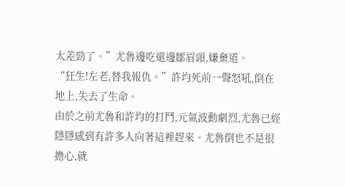太差勁了。”尤魯邊吃還邊鄒眉頭,嫌棄道。
“狂生!左老,替我報仇。”許均死前一聲怒吼,倒在地上,失去了生命。
由於之前尤魯和許均的打鬥,元氣波動劇烈,尤魯已經隱隱感到有許多人向著這裡趕來。尤魯倒也不是很擔心,就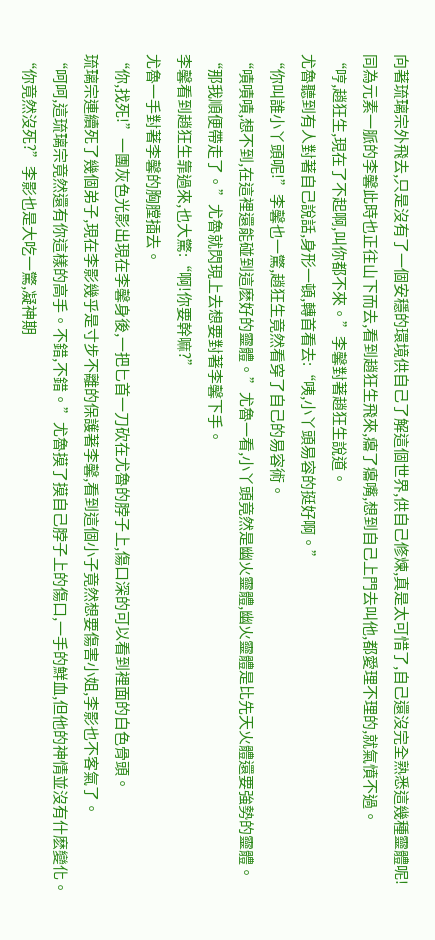向著琉璃宗外飛去,只是沒有了一個安穩的環境供自己了解這個世界,供自己修煉,真是太可惜了,自己還沒完全熟悉這幾種靈體呢!
同為元素一脈的李馨此時也正往山下而去,看到趙狂生飛來,癟了癟嘴,想到自己上門去叫他,都愛理不理的,就氣憤不過。
“哼,趙狂生,現在了不起啊,叫你都不來。”李馨對著趙狂生說道。
尤魯聽到有人對著自己說話,身形一頓,轉首看去:“咦,小丫頭易容的挺好啊。”
“你叫誰小丫頭呢!”李馨也一驚,趙狂生竟然看穿了自己的易容術。
“嘖嘖嘖,想不到,在這裡還能碰到這麽好的靈體。”尤魯一看,小丫頭竟然是幽火靈體,幽火靈體是比先天火體還要強勢的靈體。
“那我順便帶走了。”尤魯就閃現上去想要對著李馨下手。
李馨看到趙狂生靠過來,也大驚:“啊!你要幹嘛?”
尤魯一手對著李馨的胸膛插去。
“你,找死!”一團灰色光影出現在李馨身後,一把匕首一刀砍在尤魯的脖子上,傷口深的可以看到裡面的白色骨頭。
琉璃宗連續死了幾個弟子,現在李影幾乎是寸步不離的保護著李馨,看到這個小子竟然想要傷害小姐,李影也不客氣了。
“呵呵,這琉璃宗竟然還有你這樣的高手。不錯,不錯。”尤魯摸了摸自己脖子上的傷口,一手的鮮血,但他的神情並沒有什麽變化。
“你竟然沒死?”李影也是大吃一驚,凝神期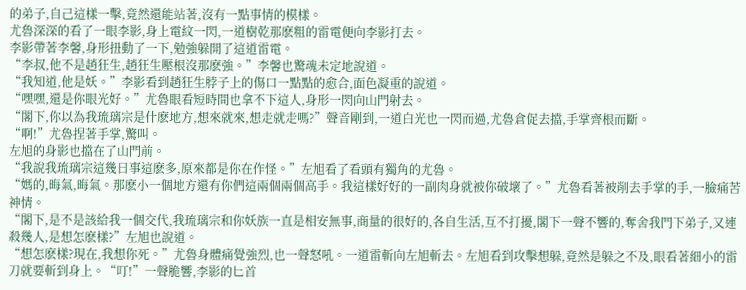的弟子,自己這樣一擊,竟然還能站著,沒有一點事情的模樣。
尤魯深深的看了一眼李影,身上電紋一閃,一道樹乾那麽粗的雷電便向李影打去。
李影帶著李馨,身形扭動了一下,勉強躲開了這道雷電。
“李叔,他不是趙狂生,趙狂生壓根沒那麽強。”李馨也驚魂未定地說道。
“我知道,他是妖。”李影看到趙狂生脖子上的傷口一點點的愈合,面色凝重的說道。
“嘿嘿,還是你眼光好。”尤魯眼看短時間也拿不下這人,身形一閃向山門射去。
“閣下,你以為我琉璃宗是什麽地方,想來就來,想走就走嗎?”聲音剛到,一道白光也一閃而過,尤魯倉促去擋,手掌齊根而斷。
“啊!”尤魯捏著手掌,驚叫。
左旭的身影也擋在了山門前。
“我說我琉璃宗這幾日事這麽多,原來都是你在作怪。”左旭看了看頭有獨角的尤魯。
“媽的,晦氣,晦氣。那麽小一個地方還有你們這兩個兩個高手。我這樣好好的一副肉身就被你破壞了。”尤魯看著被削去手掌的手,一臉痛苦神情。
“閣下,是不是該給我一個交代,我琉璃宗和你妖族一直是相安無事,商量的很好的,各自生活,互不打擾,閣下一聲不響的,奪舍我門下弟子,又連殺幾人,是想怎麽樣?”左旭也說道。
“想怎麽樣?現在,我想你死。”尤魯身體痛覺強烈,也一聲怒吼。一道雷斬向左旭斬去。左旭看到攻擊想躲,竟然是躲之不及,眼看著細小的雷刀就要斬到身上。“叮!”一聲脆響,李影的匕首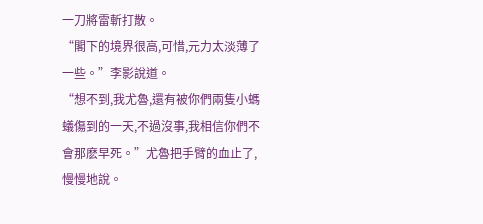一刀將雷斬打散。
“閣下的境界很高,可惜,元力太淡薄了一些。”李影說道。
“想不到,我尤魯,還有被你們兩隻小螞蟻傷到的一天,不過沒事,我相信你們不會那麽早死。”尤魯把手臂的血止了,慢慢地說。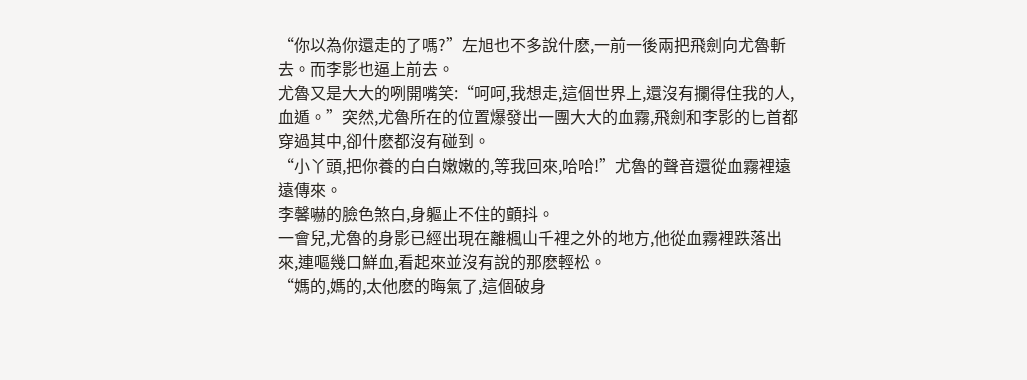“你以為你還走的了嗎?”左旭也不多說什麽,一前一後兩把飛劍向尤魯斬去。而李影也逼上前去。
尤魯又是大大的咧開嘴笑:“呵呵,我想走,這個世界上,還沒有攔得住我的人,血遁。”突然,尤魯所在的位置爆發出一團大大的血霧,飛劍和李影的匕首都穿過其中,卻什麽都沒有碰到。
“小丫頭,把你養的白白嫩嫩的,等我回來,哈哈!”尤魯的聲音還從血霧裡遠遠傳來。
李馨嚇的臉色煞白,身軀止不住的顫抖。
一會兒,尤魯的身影已經出現在離楓山千裡之外的地方,他從血霧裡跌落出來,連嘔幾口鮮血,看起來並沒有說的那麽輕松。
“媽的,媽的,太他麽的晦氣了,這個破身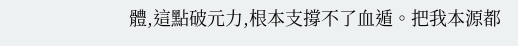體,這點破元力,根本支撐不了血遁。把我本源都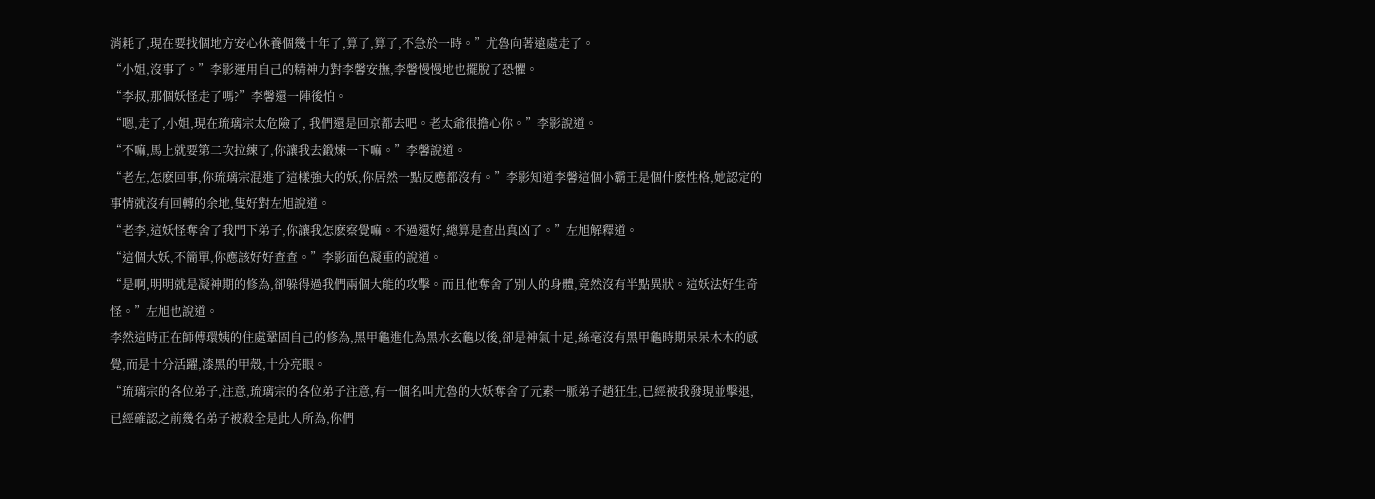消耗了,現在要找個地方安心休養個幾十年了,算了,算了,不急於一時。”尤魯向著遠處走了。
“小姐,沒事了。”李影運用自己的精神力對李馨安撫,李馨慢慢地也擺脫了恐懼。
“李叔,那個妖怪走了嗎?”李馨還一陣後怕。
“嗯,走了,小姐,現在琉璃宗太危險了, 我們還是回京都去吧。老太爺很擔心你。”李影說道。
“不嘛,馬上就要第二次拉練了,你讓我去鍛煉一下嘛。”李馨說道。
“老左,怎麽回事,你琉璃宗混進了這樣強大的妖,你居然一點反應都沒有。”李影知道李馨這個小霸王是個什麽性格,她認定的事情就沒有回轉的余地,隻好對左旭說道。
“老李,這妖怪奪舍了我門下弟子,你讓我怎麽察覺嘛。不過還好,總算是查出真凶了。”左旭解釋道。
“這個大妖,不簡單,你應該好好查查。”李影面色凝重的說道。
“是啊,明明就是凝神期的修為,卻躲得過我們兩個大能的攻擊。而且他奪舍了別人的身體,竟然沒有半點異狀。這妖法好生奇怪。”左旭也說道。
李然這時正在師傅環姨的住處鞏固自己的修為,黑甲龜進化為黑水玄龜以後,卻是神氣十足,絲毫沒有黑甲龜時期呆呆木木的感覺,而是十分活躍,漆黑的甲殼,十分亮眼。
“琉璃宗的各位弟子,注意,琉璃宗的各位弟子注意,有一個名叫尤魯的大妖奪舍了元素一脈弟子趙狂生,已經被我發現並擊退,已經確認之前幾名弟子被殺全是此人所為,你們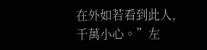在外如若看到此人,千萬小心。”左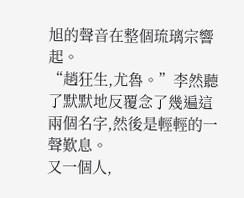旭的聲音在整個琉璃宗響起。
“趙狂生,尤魯。”李然聽了默默地反覆念了幾遍這兩個名字,然後是輕輕的一聲歎息。
又一個人,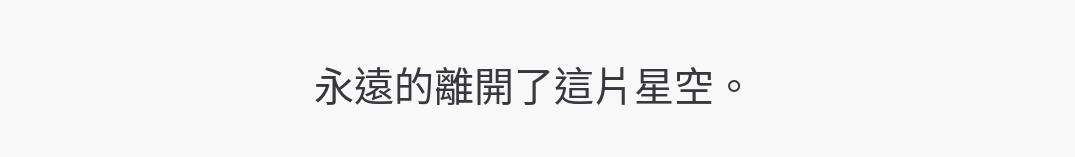永遠的離開了這片星空。